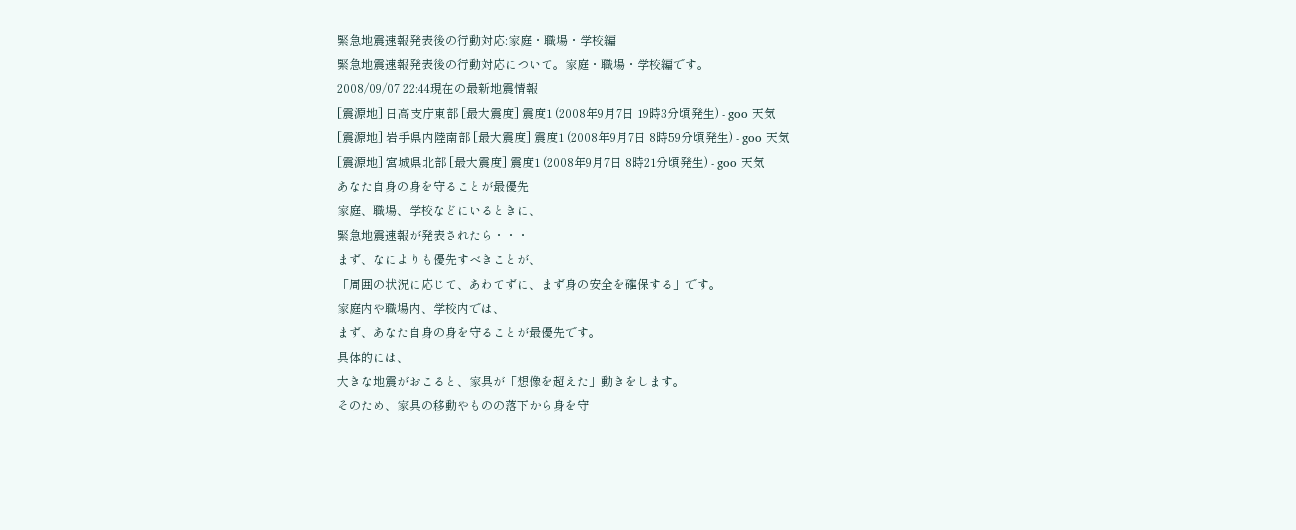緊急地震速報発表後の行動対応:家庭・職場・学校編
緊急地震速報発表後の行動対応について。家庭・職場・学校編です。
2008/09/07 22:44現在の最新地震情報
[震源地] 日高支庁東部 [最大震度] 震度1 (2008年9月7日 19時3分頃発生) - goo 天気
[震源地] 岩手県内陸南部 [最大震度] 震度1 (2008年9月7日 8時59分頃発生) - goo 天気
[震源地] 宮城県北部 [最大震度] 震度1 (2008年9月7日 8時21分頃発生) - goo 天気
あなた自身の身を守ることが最優先
家庭、職場、学校などにいるときに、
緊急地震速報が発表されたら・・・
まず、なによりも優先すべきことが、
「周囲の状況に応じて、あわてずに、まず身の安全を確保する」です。
家庭内や職場内、学校内では、
まず、あなた自身の身を守ることが最優先です。
具体的には、
大きな地震がおこると、家具が「想像を超えた」動きをします。
そのため、家具の移動やものの落下から身を守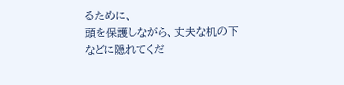るために、
頭を保護しながら、丈夫な机の下などに隠れてくだ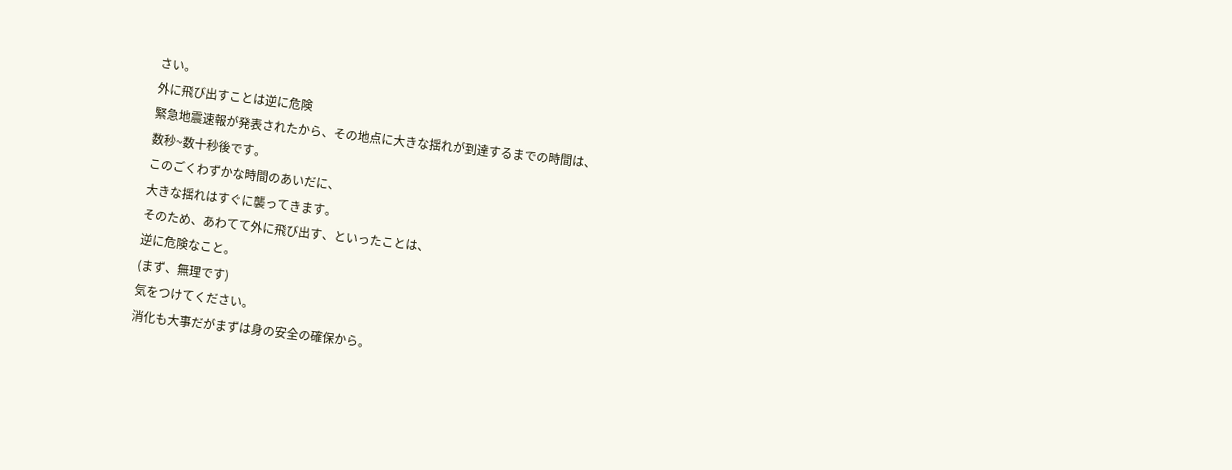さい。
外に飛び出すことは逆に危険
緊急地震速報が発表されたから、その地点に大きな揺れが到達するまでの時間は、
数秒~数十秒後です。
このごくわずかな時間のあいだに、
大きな揺れはすぐに襲ってきます。
そのため、あわてて外に飛び出す、といったことは、
逆に危険なこと。
(まず、無理です)
気をつけてください。
消化も大事だがまずは身の安全の確保から。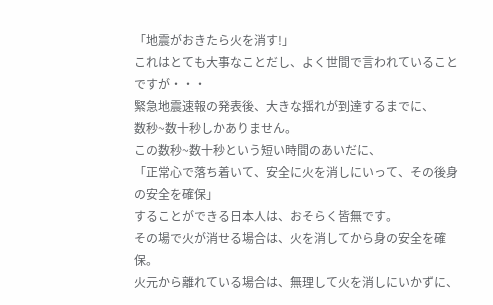「地震がおきたら火を消す!」
これはとても大事なことだし、よく世間で言われていることですが・・・
緊急地震速報の発表後、大きな揺れが到達するまでに、
数秒~数十秒しかありません。
この数秒~数十秒という短い時間のあいだに、
「正常心で落ち着いて、安全に火を消しにいって、その後身の安全を確保」
することができる日本人は、おそらく皆無です。
その場で火が消せる場合は、火を消してから身の安全を確保。
火元から離れている場合は、無理して火を消しにいかずに、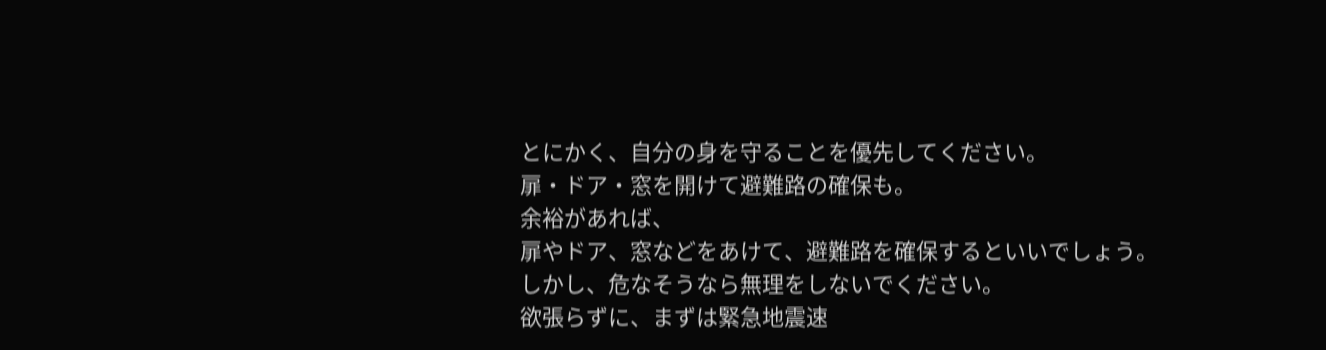とにかく、自分の身を守ることを優先してください。
扉・ドア・窓を開けて避難路の確保も。
余裕があれば、
扉やドア、窓などをあけて、避難路を確保するといいでしょう。
しかし、危なそうなら無理をしないでください。
欲張らずに、まずは緊急地震速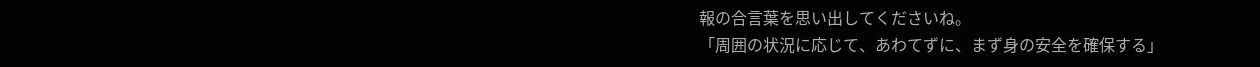報の合言葉を思い出してくださいね。
「周囲の状況に応じて、あわてずに、まず身の安全を確保する」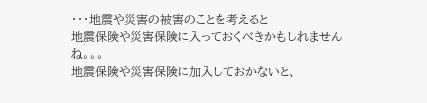・・・地震や災害の被害のことを考えると
地震保険や災害保険に入っておくべきかもしれませんね。。。
地震保険や災害保険に加入しておかないと、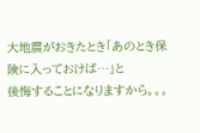大地震がおきたとき「あのとき保険に入っておけば…」と
後悔することになりますから。。。